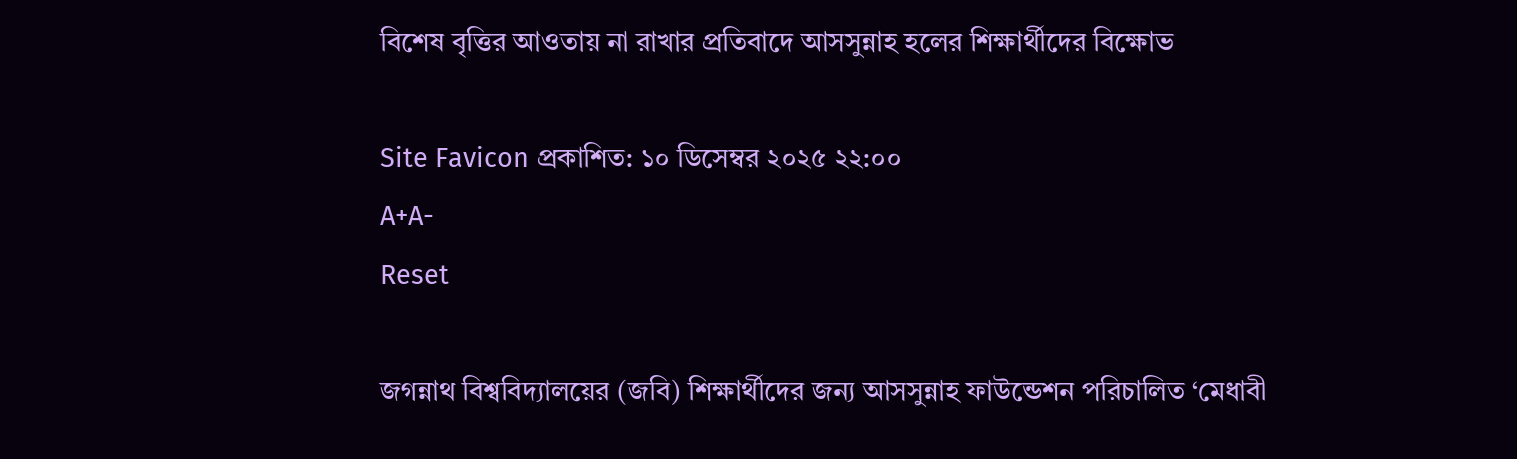বিশেষ বৃত্তির আওতায় না রাখার প্রতিবাদে আসসুন্নাহ হলের শিক্ষার্থীদের বিক্ষোভ

Site Favicon প্রকাশিত: ১০ ডিসেম্বর ২০২৫ ২২:০০
A+A-
Reset

জগন্নাথ বিশ্ববিদ্যালয়ের (জবি) শিক্ষার্থীদের জন্য আসসুন্নাহ ফাউন্ডেশন পরিচালিত ‘মেধাবী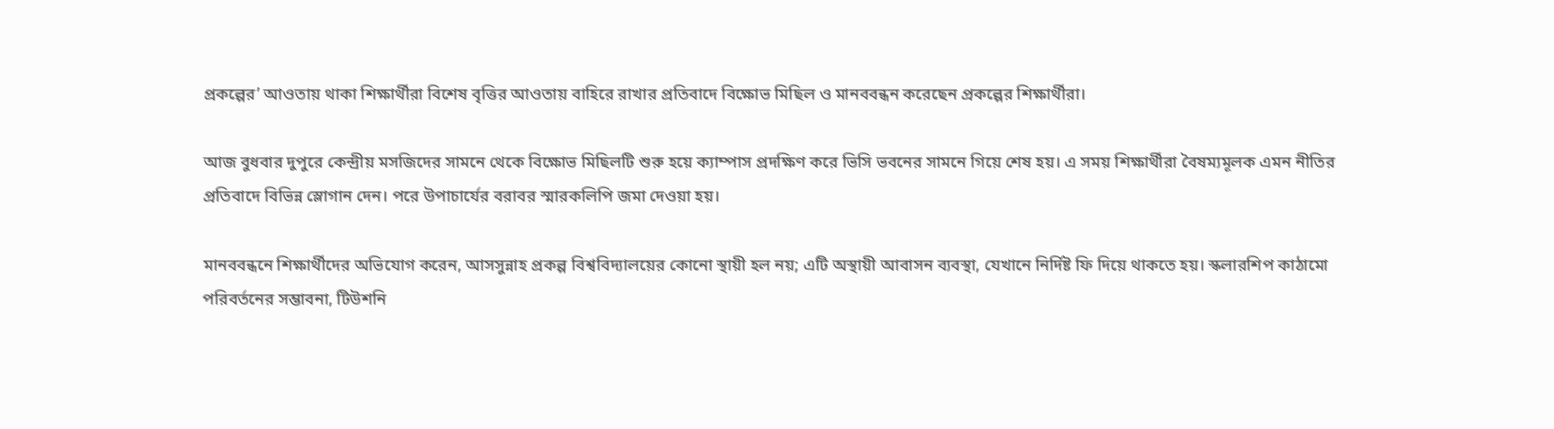প্রকল্পের’ আওতায় থাকা শিক্ষার্থীরা বিশেষ বৃত্তির আওতায় বাহিরে রাখার প্রতিবাদে বিক্ষোভ মিছিল ও মানববন্ধন করেছেন প্রকল্পের শিক্ষার্থীরা।

আজ বুধবার দুপুরে কেন্দ্রীয় মসজিদের সামনে থেকে বিক্ষোভ মিছিলটি শুরু হয়ে ক্যাম্পাস প্রদক্ষিণ করে ভিসি ভবনের সামনে গিয়ে শেষ হয়। এ সময় শিক্ষার্থীরা বৈষম্যমূলক এমন নীতির প্রতিবাদে বিভিন্ন স্লোগান দেন। পরে উপাচার্যের বরাবর স্মারকলিপি জমা দেওয়া হয়।

মানববন্ধনে শিক্ষার্থীদের অভিযোগ করেন, আসসুন্নাহ প্রকল্প বিশ্ববিদ্যালয়ের কোনো স্থায়ী হল নয়; এটি অস্থায়ী আবাসন ব্যবস্থা, যেখানে নির্দিষ্ট ফি দিয়ে থাকতে হয়। স্কলারশিপ কাঠামো পরিবর্তনের সম্ভাবনা, টিউশনি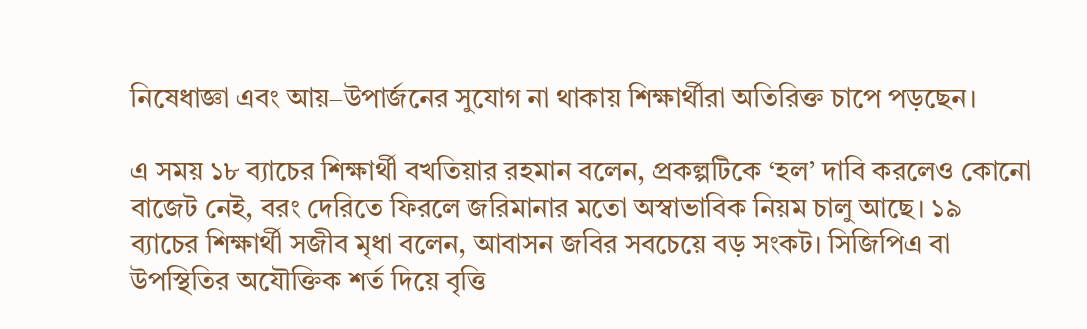নিষেধাজ্ঞা এবং আয়–উপার্জনের সুযোগ না থাকায় শিক্ষার্থীরা অতিরিক্ত চাপে পড়ছেন।

এ সময় ১৮ ব্যাচের শিক্ষার্থী বখতিয়ার রহমান বলেন, প্রকল্পটিকে ‘হল’ দাবি করলেও কোনো বাজেট নেই, বরং দেরিতে ফিরলে জরিমানার মতো অস্বাভাবিক নিয়ম চালু আছে। ১৯ ব্যাচের শিক্ষার্থী সজীব মৃধা বলেন, আবাসন জবির সবচেয়ে বড় সংকট। সিজিপিএ বা উপস্থিতির অযৌক্তিক শর্ত দিয়ে বৃত্তি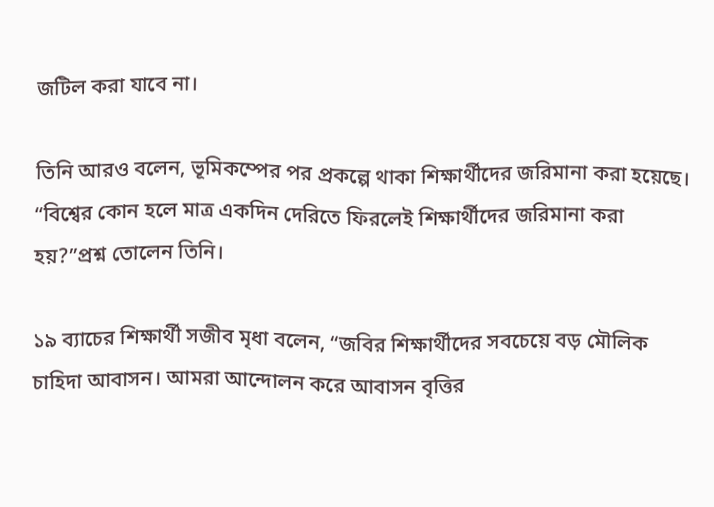জটিল করা যাবে না।

তিনি আরও বলেন, ভূমিকম্পের পর প্রকল্পে থাকা শিক্ষার্থীদের জরিমানা করা হয়েছে। “বিশ্বের কোন হলে মাত্র একদিন দেরিতে ফিরলেই শিক্ষার্থীদের জরিমানা করা হয়?”প্রশ্ন তোলেন তিনি।

১৯ ব্যাচের শিক্ষার্থী সজীব মৃধা বলেন, “জবির শিক্ষার্থীদের সবচেয়ে বড় মৌলিক চাহিদা আবাসন। আমরা আন্দোলন করে আবাসন বৃত্তির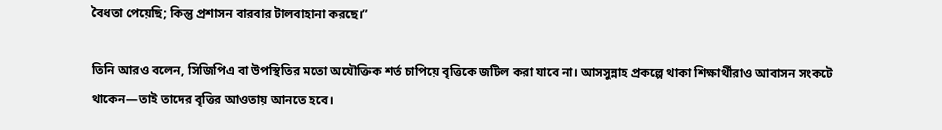বৈধতা পেয়েছি; কিন্তু প্রশাসন বারবার টালবাহানা করছে।”

তিনি আরও বলেন, সিজিপিএ বা উপস্থিতির মতো অযৌক্তিক শর্ত চাপিয়ে বৃত্তিকে জটিল করা যাবে না। আসসুন্নাহ প্রকল্পে থাকা শিক্ষার্থীরাও আবাসন সংকটে থাকেন—তাই তাদের বৃত্তির আওতায় আনতে হবে।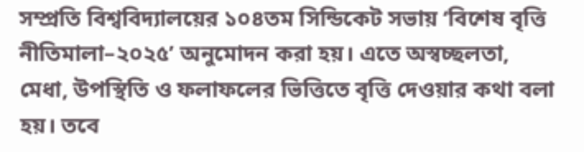সম্প্রতি বিশ্ববিদ্যালয়ের ১০৪তম সিন্ডিকেট সভায় ‘বিশেষ বৃত্তি নীতিমালা–২০২৫’ অনুমোদন করা হয়। এতে অস্বচ্ছলতা, মেধা, উপস্থিতি ও ফলাফলের ভিত্তিতে বৃত্তি দেওয়ার কথা বলা হয়। তবে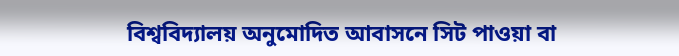বিশ্ববিদ্যালয় অনুমোদিত আবাসনে সিট পাওয়া বা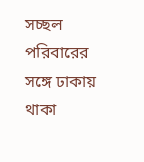সচ্ছল পরিবারের সঙ্গে ঢাকায় থাকা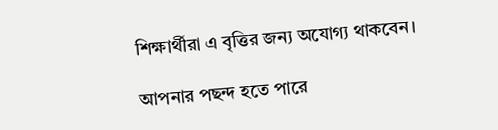শিক্ষার্থীরা এ বৃত্তির জন্য অযোগ্য থাকবেন।

আপনার পছন্দ হতে পারে